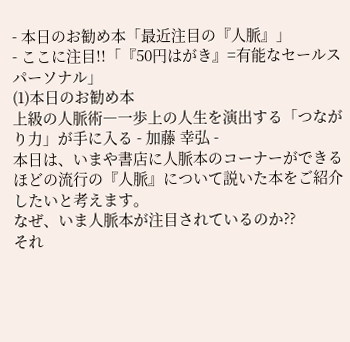- 本日のお勧め本「最近注目の『人脈』」
- ここに注目!!「『50円はがき』=有能なセールスパーソナル」
(1)本日のお勧め本
上級の人脈術―一歩上の人生を演出する「つながり力」が手に入る - 加藤 幸弘 -
本日は、いまや書店に人脈本のコーナーができるほどの流行の『人脈』について説いた本をご紹介したいと考えます。
なぜ、いま人脈本が注目されているのか??
それ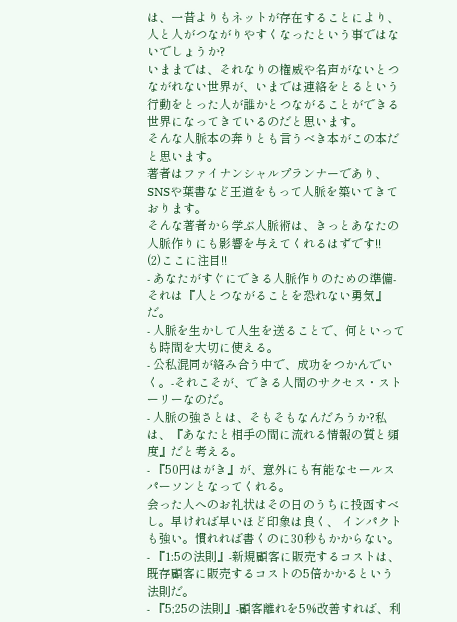は、一昔よりもネットが存在することにより、人と人がつながりやすくなったという事ではないでしょうか?
いままでは、それなりの権威や名声がないとつながれない世界が、いまでは連絡をとるという行動をとった人が誰かとつながることができる世界になってきているのだと思います。
そんな人脈本の奔りとも言うべき本がこの本だと思います。
著者はファイナンシャルプランナーであり、SNSや葉書など王道をもって人脈を築いてきております。
そんな著者から学ぶ人脈術は、きっとあなたの人脈作りにも影響を与えてくれるはずです!!
(2)ここに注目!!
- あなたがすぐにできる人脈作りのための準備-それは『人とつながることを恐れない勇気』だ。
- 人脈を生かして人生を送ることで、何といっても時間を大切に使える。
- 公私混同が絡み合う中で、成功をつかんでいく。-それこそが、できる人間のサクセス・ストーリーなのだ。
- 人脈の強さとは、そもそもなんだろうか?私は、『あなたと相手の間に流れる情報の質と頻度』だと考える。
- 『50円はがき』が、意外にも有能なセールスパーソンとなってくれる。
会った人へのお礼状はその日のうちに投函すべし。早ければ早いほど印象は良く、 インパクトも強い。慣れれば書くのに30秒もかからない。 - 『1:5の法則』-新規顧客に販売するコストは、既存顧客に販売するコストの5倍かかるという法則だ。
- 『5;25の法則』-顧客離れを5%改善すれば、利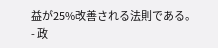益が25%改善される法則である。
- 政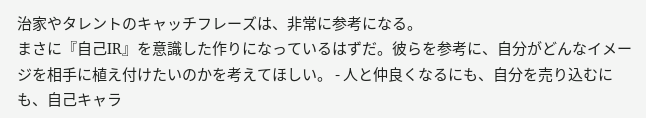治家やタレントのキャッチフレーズは、非常に参考になる。
まさに『自己IR』を意識した作りになっているはずだ。彼らを参考に、自分がどんなイメージを相手に植え付けたいのかを考えてほしい。 - 人と仲良くなるにも、自分を売り込むにも、自己キャラ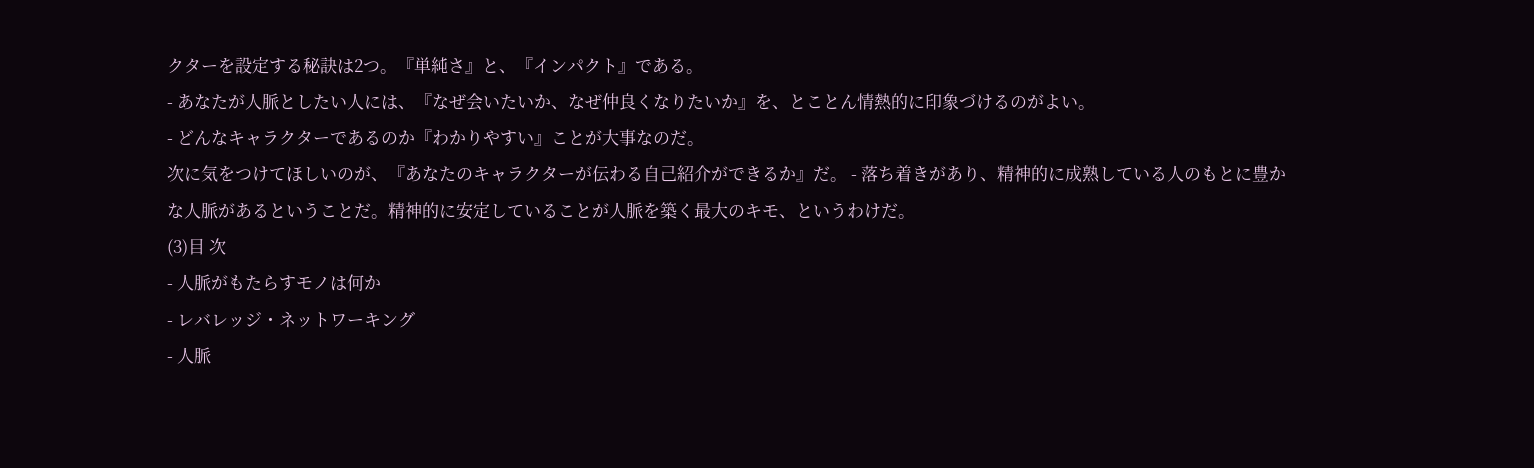クターを設定する秘訣は2つ。『単純さ』と、『インパクト』である。
- あなたが人脈としたい人には、『なぜ会いたいか、なぜ仲良くなりたいか』を、とことん情熱的に印象づけるのがよい。
- どんなキャラクターであるのか『わかりやすい』ことが大事なのだ。
次に気をつけてほしいのが、『あなたのキャラクターが伝わる自己紹介ができるか』だ。 - 落ち着きがあり、精神的に成熟している人のもとに豊かな人脈があるということだ。精神的に安定していることが人脈を築く最大のキモ、というわけだ。
(3)目 次
- 人脈がもたらすモノは何か
- レバレッジ・ネットワーキング
- 人脈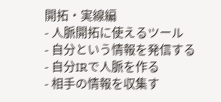開拓・実線編
- 人脈開拓に使えるツール
- 自分という情報を発信する
- 自分IRで人脈を作る
- 相手の情報を収集す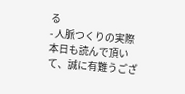る
- 人脈つくりの実際
本日も読んで頂いて、誠に有難うござ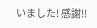いました! 感謝!!